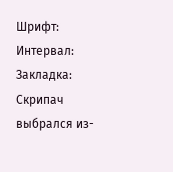Шрифт:
Интервал:
Закладка:
Скрипач выбрался из-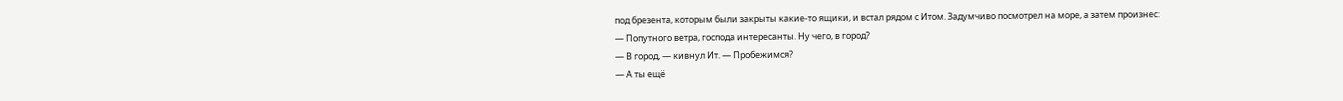под брезента, которым были закрыты какие-то ящики, и встал рядом с Итом. Задумчиво посмотрел на море, а затем произнес:
— Попутного ветра, господа интересанты. Ну чего, в город?
— В город, — кивнул Ит. — Пробежимся?
— А ты ещё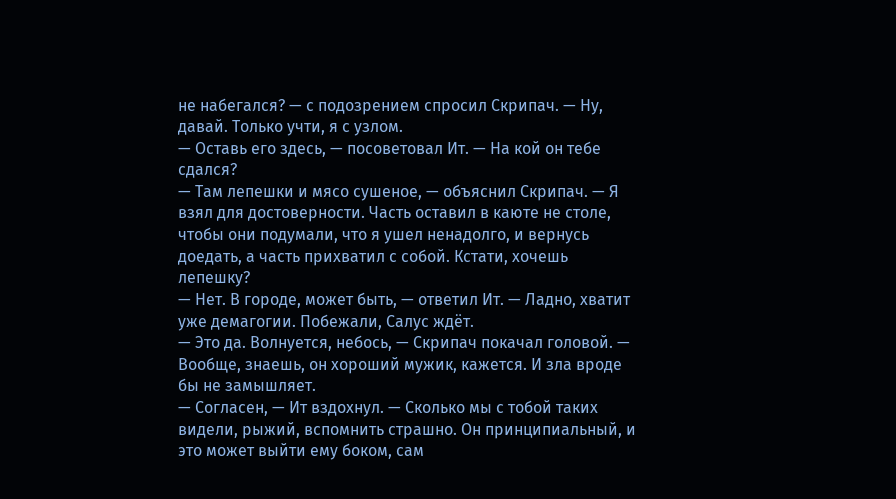не набегался? — с подозрением спросил Скрипач. — Ну, давай. Только учти, я с узлом.
— Оставь его здесь, — посоветовал Ит. — На кой он тебе сдался?
— Там лепешки и мясо сушеное, — объяснил Скрипач. — Я взял для достоверности. Часть оставил в каюте не столе, чтобы они подумали, что я ушел ненадолго, и вернусь доедать, а часть прихватил с собой. Кстати, хочешь лепешку?
— Нет. В городе, может быть, — ответил Ит. — Ладно, хватит уже демагогии. Побежали, Салус ждёт.
— Это да. Волнуется, небось, — Скрипач покачал головой. — Вообще, знаешь, он хороший мужик, кажется. И зла вроде бы не замышляет.
— Согласен, — Ит вздохнул. — Сколько мы с тобой таких видели, рыжий, вспомнить страшно. Он принципиальный, и это может выйти ему боком, сам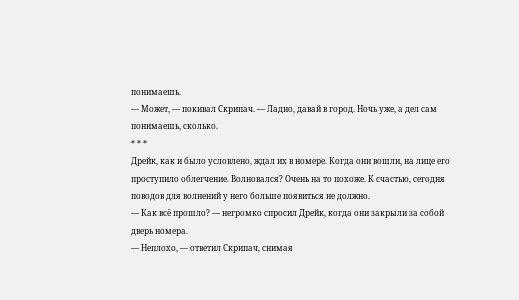понимаешь.
— Может, — покивал Скрипач. — Ладно, давай в город. Ночь уже, а дел сам понимаешь, сколько.
* * *
Дрейк, как и было условлено, ждал их в номере. Когда они вошли, на лице его проступило облегчение. Волновался? Очень на то похоже. К счастью, сегодня поводов для волнений у него больше появиться не должно.
— Как всё прошло? — негромко спросил Дрейк, когда они закрыли за собой дверь номера.
— Неплохо, — ответил Скрипач, снимая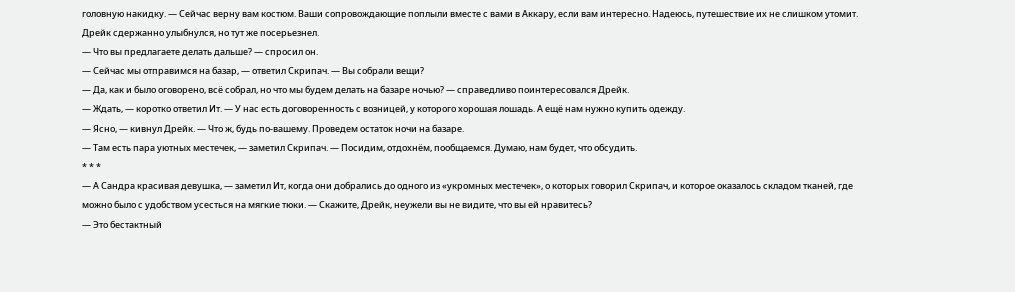головную накидку. — Сейчас верну вам костюм. Ваши сопровождающие поплыли вместе с вами в Аккару, если вам интересно. Надеюсь, путешествие их не слишком утомит.
Дрейк сдержанно улыбнулся, но тут же посерьезнел.
— Что вы предлагаете делать дальше? — спросил он.
— Сейчас мы отправимся на базар, — ответил Скрипач. — Вы собрали вещи?
— Да, как и было оговорено, всё собрал, но что мы будем делать на базаре ночью? — справедливо поинтересовался Дрейк.
— Ждать, — коротко ответил Ит. — У нас есть договоренность с возницей, у которого хорошая лошадь. А ещё нам нужно купить одежду.
— Ясно, — кивнул Дрейк. — Что ж, будь по-вашему. Проведем остаток ночи на базаре.
— Там есть пара уютных местечек, — заметил Скрипач. — Посидим, отдохнём, пообщаемся. Думаю, нам будет, что обсудить.
* * *
— А Сандра красивая девушка, — заметил Ит, когда они добрались до одного из «укромных местечек», о которых говорил Скрипач, и которое оказалось складом тканей, где можно было с удобством усесться на мягкие тюки. — Скажите, Дрейк, неужели вы не видите, что вы ей нравитесь?
— Это бестактный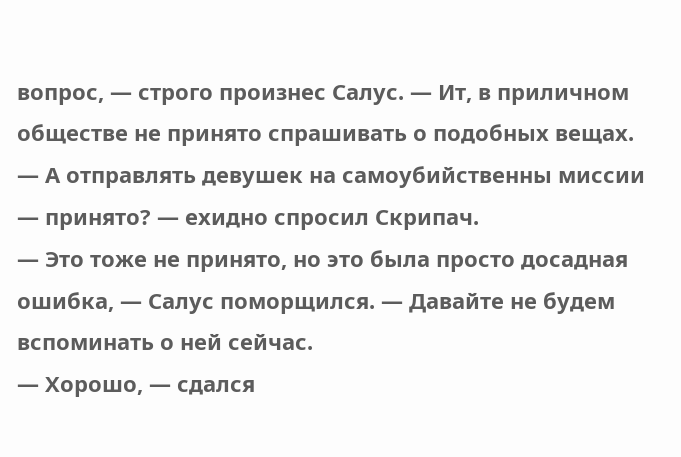вопрос, — строго произнес Салус. — Ит, в приличном обществе не принято спрашивать о подобных вещах.
— А отправлять девушек на самоубийственны миссии — принято? — ехидно спросил Скрипач.
— Это тоже не принято, но это была просто досадная ошибка, — Салус поморщился. — Давайте не будем вспоминать о ней сейчас.
— Хорошо, — сдался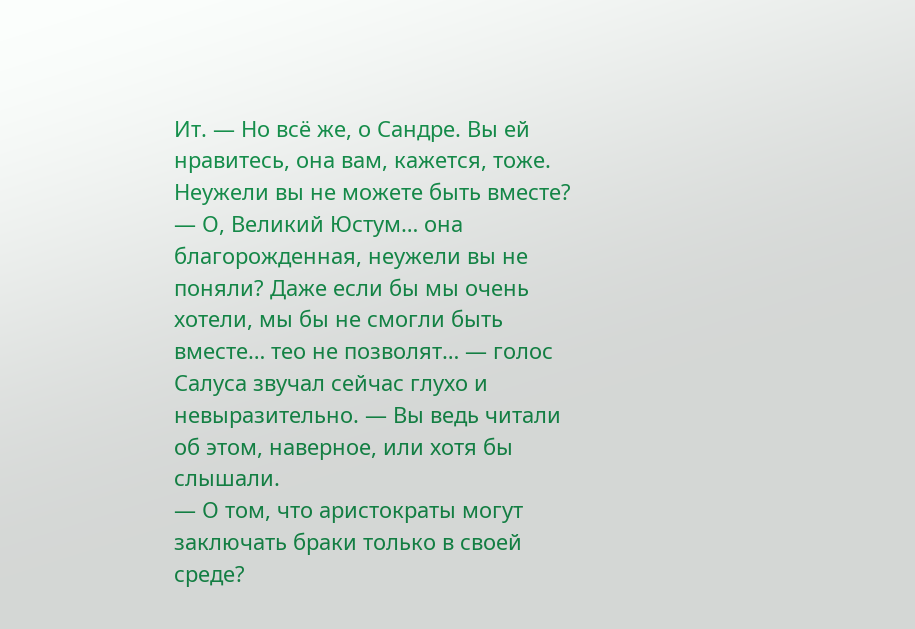Ит. — Но всё же, о Сандре. Вы ей нравитесь, она вам, кажется, тоже. Неужели вы не можете быть вместе?
— О, Великий Юстум… она благорожденная, неужели вы не поняли? Даже если бы мы очень хотели, мы бы не смогли быть вместе… тео не позволят… — голос Салуса звучал сейчас глухо и невыразительно. — Вы ведь читали об этом, наверное, или хотя бы слышали.
— О том, что аристократы могут заключать браки только в своей среде?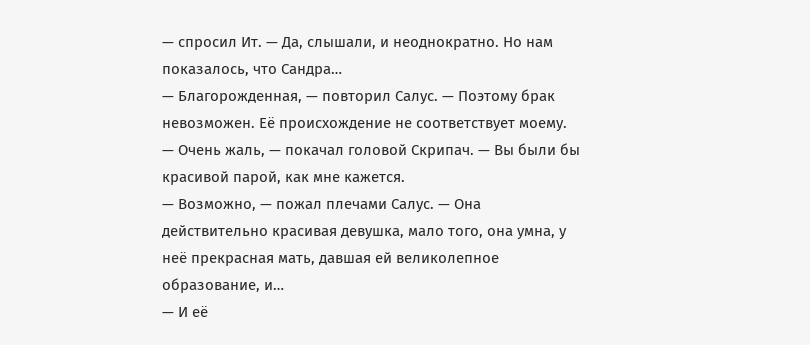— спросил Ит. — Да, слышали, и неоднократно. Но нам показалось, что Сандра…
— Благорожденная, — повторил Салус. — Поэтому брак невозможен. Её происхождение не соответствует моему.
— Очень жаль, — покачал головой Скрипач. — Вы были бы красивой парой, как мне кажется.
— Возможно, — пожал плечами Салус. — Она действительно красивая девушка, мало того, она умна, у неё прекрасная мать, давшая ей великолепное образование, и…
— И её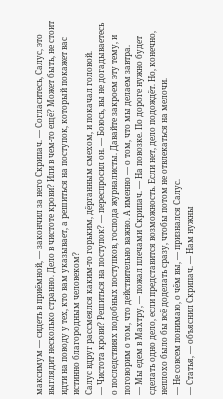максимум — сидеть в приёмной, — закончил за него Скрипач. — Согласитесь, Салус, это выглядит несколько странно. Дело в чистоте крови? Или в чем-то ещё? Может быть, не стоит идти на поводу у тех, кто вам указывает, а решиться на поступок, который покажет вас истинно благородным человеком?
Салус вдруг рассмеялся каким-то горьким, дёрганным смехом, и покачал головой.
— Чистота крови? Решиться на поступок? — переспросил он. — Боюсь, вы не догадываетесь о последствиях подобных поступков, господа журналисты. Давайте закроем эту тему, и поговорим о том, что действительно важно. А именно — о том, что мы делаем завтра.
— Мы едем в Махтру, — пожал плечами Скрипач. — На повозке. По дороге нужно будет сделать одно дело, если представится возможность. Если нет, дело подождёт. Но, конечно, неплохо было бы всё доделать сразу, чтобы потом не отвлекаться на мелочи.
— Не совсем понимаю, о чём вы, — признался Салус.
— Статья, — объяснил Скрипач. — Нам нужны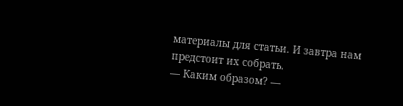материалы для статьи. И завтра нам предстоит их собрать.
— Каким образом? —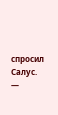спросил Салус.
—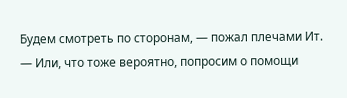Будем смотреть по сторонам, — пожал плечами Ит. — Или, что тоже вероятно, попросим о помощи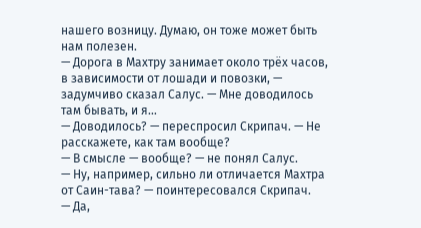нашего возницу. Думаю, он тоже может быть нам полезен.
— Дорога в Махтру занимает около трёх часов, в зависимости от лошади и повозки, — задумчиво сказал Салус. — Мне доводилось там бывать, и я…
— Доводилось? — переспросил Скрипач. — Не расскажете, как там вообще?
— В смысле — вообще? — не понял Салус.
— Ну, например, сильно ли отличается Махтра от Саин-тава? — поинтересовался Скрипач.
— Да,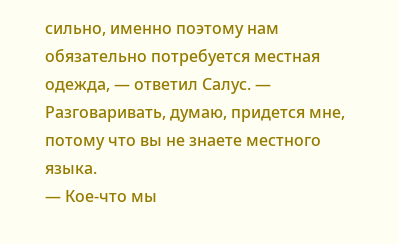сильно, именно поэтому нам обязательно потребуется местная одежда, — ответил Салус. — Разговаривать, думаю, придется мне, потому что вы не знаете местного языка.
— Кое-что мы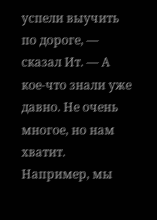успели выучить по дороге, — сказал Ит. — А кое-что знали уже давно. Не очень многое, но нам хватит. Например, мы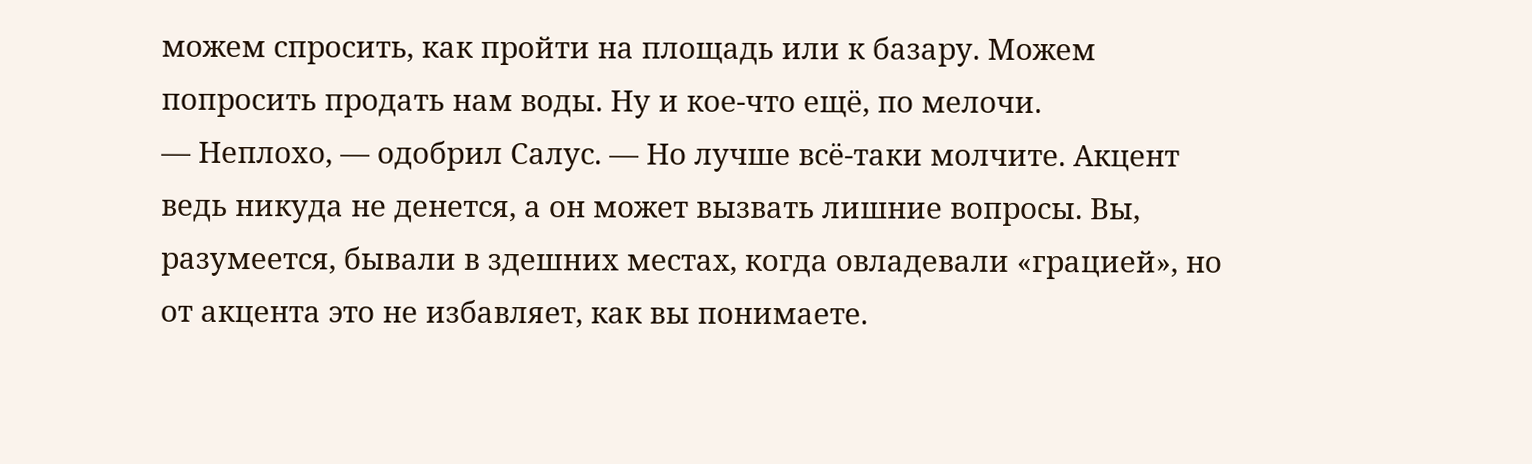можем спросить, как пройти на площадь или к базару. Можем попросить продать нам воды. Ну и кое-что ещё, по мелочи.
— Неплохо, — одобрил Салус. — Но лучше всё-таки молчите. Акцент ведь никуда не денется, а он может вызвать лишние вопросы. Вы, разумеется, бывали в здешних местах, когда овладевали «грацией», но от акцента это не избавляет, как вы понимаете.